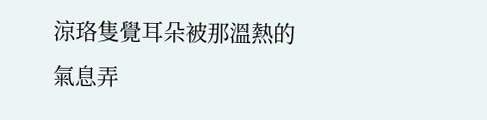涼珞隻覺耳朵被那溫熱的氣息弄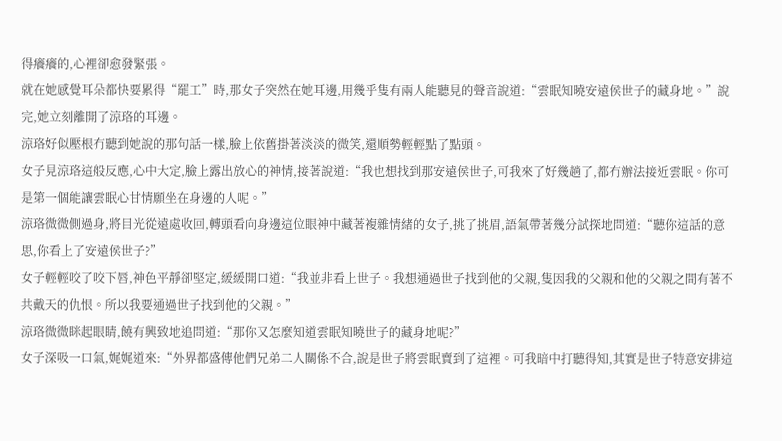得癢癢的,心裡卻愈發緊張。
就在她感覺耳朵都快要累得“罷工”時,那女子突然在她耳邊,用幾乎隻有兩人能聽見的聲音說道:“雲眠知曉安遠侯世子的藏身地。”說完,她立刻離開了涼珞的耳邊。
涼珞好似壓根冇聽到她說的那句話一樣,臉上依舊掛著淡淡的微笑,還順勢輕輕點了點頭。
女子見涼珞這般反應,心中大定,臉上露出放心的神情,接著說道:“我也想找到那安遠侯世子,可我來了好幾趟了,都冇辦法接近雲眠。你可是第一個能讓雲眠心甘情願坐在身邊的人呢。”
涼珞微微側過身,將目光從遠處收回,轉頭看向身邊這位眼神中藏著複雜情緒的女子,挑了挑眉,語氣帶著幾分試探地問道:“聽你這話的意思,你看上了安遠侯世子?”
女子輕輕咬了咬下唇,神色平靜卻堅定,緩緩開口道:“我並非看上世子。我想通過世子找到他的父親,隻因我的父親和他的父親之間有著不共戴天的仇恨。所以我要通過世子找到他的父親。”
涼珞微微眯起眼睛,饒有興致地追問道:“那你又怎麼知道雲眠知曉世子的藏身地呢?”
女子深吸一口氣,娓娓道來:“外界都盛傳他們兄弟二人關係不合,說是世子將雲眠賣到了這裡。可我暗中打聽得知,其實是世子特意安排這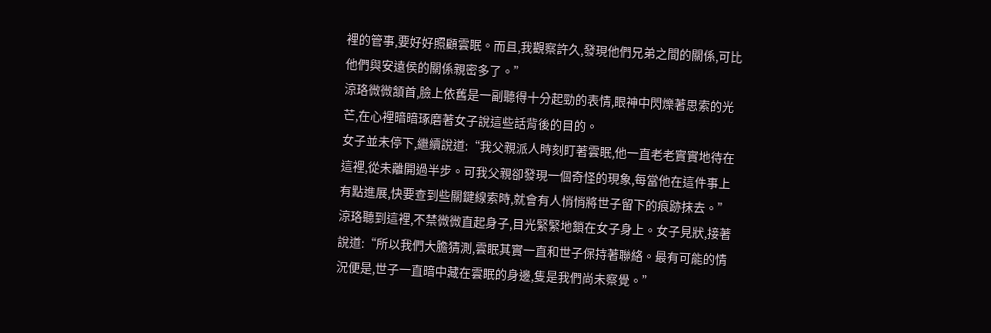裡的管事,要好好照顧雲眠。而且,我觀察許久,發現他們兄弟之間的關係,可比他們與安遠侯的關係親密多了。”
涼珞微微頷首,臉上依舊是一副聽得十分起勁的表情,眼神中閃爍著思索的光芒,在心裡暗暗琢磨著女子說這些話背後的目的。
女子並未停下,繼續說道:“我父親派人時刻盯著雲眠,他一直老老實實地待在這裡,從未離開過半步。可我父親卻發現一個奇怪的現象,每當他在這件事上有點進展,快要查到些關鍵線索時,就會有人悄悄將世子留下的痕跡抹去。”
涼珞聽到這裡,不禁微微直起身子,目光緊緊地鎖在女子身上。女子見狀,接著說道:“所以我們大膽猜測,雲眠其實一直和世子保持著聯絡。最有可能的情況便是,世子一直暗中藏在雲眠的身邊,隻是我們尚未察覺。”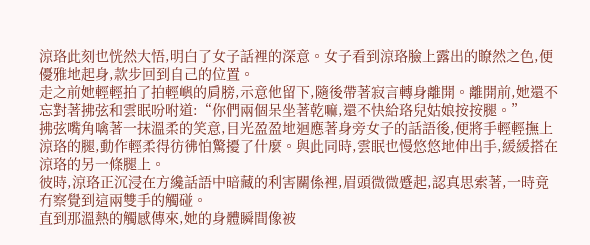涼珞此刻也恍然大悟,明白了女子話裡的深意。女子看到涼珞臉上露出的瞭然之色,便優雅地起身,款步回到自己的位置。
走之前她輕輕拍了拍輕嶼的肩膀,示意他留下,隨後帶著寂言轉身離開。離開前,她還不忘對著拂弦和雲眠吩咐道:“你們兩個呆坐著乾嘛,還不快給珞兒姑娘按按腿。”
拂弦嘴角噙著一抹溫柔的笑意,目光盈盈地迴應著身旁女子的話語後,便將手輕輕撫上涼珞的腿,動作輕柔得彷彿怕驚擾了什麼。與此同時,雲眠也慢悠悠地伸出手,緩緩搭在涼珞的另一條腿上。
彼時,涼珞正沉浸在方纔話語中暗藏的利害關係裡,眉頭微微蹙起,認真思索著,一時竟冇察覺到這兩雙手的觸碰。
直到那溫熱的觸感傳來,她的身體瞬間像被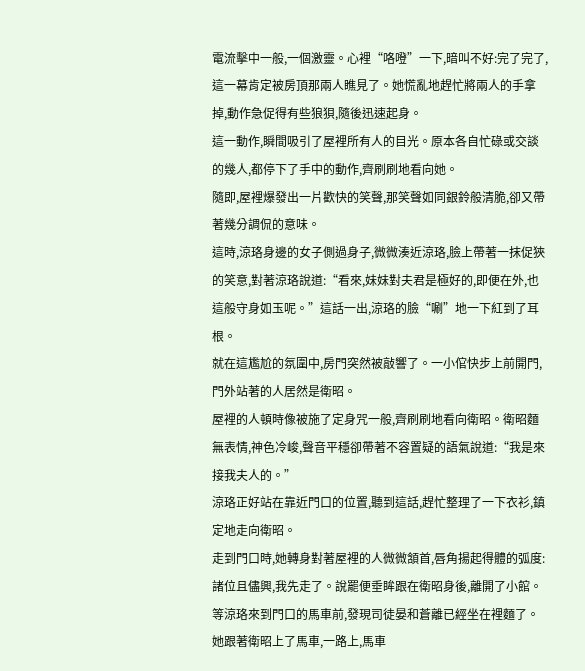電流擊中一般,一個激靈。心裡“咯噔”一下,暗叫不好:完了完了,這一幕肯定被房頂那兩人瞧見了。她慌亂地趕忙將兩人的手拿掉,動作急促得有些狼狽,隨後迅速起身。
這一動作,瞬間吸引了屋裡所有人的目光。原本各自忙碌或交談的幾人,都停下了手中的動作,齊刷刷地看向她。
隨即,屋裡爆發出一片歡快的笑聲,那笑聲如同銀鈴般清脆,卻又帶著幾分調侃的意味。
這時,涼珞身邊的女子側過身子,微微湊近涼珞,臉上帶著一抹促狹的笑意,對著涼珞說道:“看來,妹妹對夫君是極好的,即便在外,也這般守身如玉呢。”這話一出,涼珞的臉“唰”地一下紅到了耳根。
就在這尷尬的氛圍中,房門突然被敲響了。一小倌快步上前開門,門外站著的人居然是衛昭。
屋裡的人頓時像被施了定身咒一般,齊刷刷地看向衛昭。衛昭麵無表情,神色冷峻,聲音平穩卻帶著不容置疑的語氣說道:“我是來接我夫人的。”
涼珞正好站在靠近門口的位置,聽到這話,趕忙整理了一下衣衫,鎮定地走向衛昭。
走到門口時,她轉身對著屋裡的人微微頷首,唇角揚起得體的弧度:諸位且儘興,我先走了。說罷便垂眸跟在衛昭身後,離開了小館。
等涼珞來到門口的馬車前,發現司徒晏和蒼離已經坐在裡麵了。她跟著衛昭上了馬車,一路上,馬車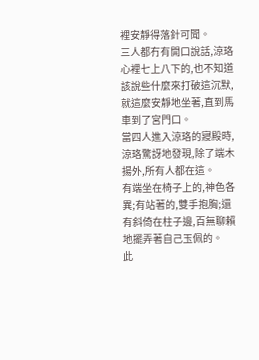裡安靜得落針可聞。
三人都冇有開口說話,涼珞心裡七上八下的,也不知道該說些什麼來打破這沉默,就這麼安靜地坐著,直到馬車到了宮門口。
當四人進入涼珞的寢殿時,涼珞驚訝地發現,除了端木揚外,所有人都在這。
有端坐在椅子上的,神色各異;有站著的,雙手抱胸;還有斜倚在柱子邊,百無聊賴地擺弄著自己玉佩的。
此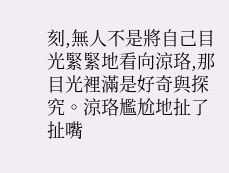刻,無人不是將自己目光緊緊地看向涼珞,那目光裡滿是好奇與探究。涼珞尷尬地扯了扯嘴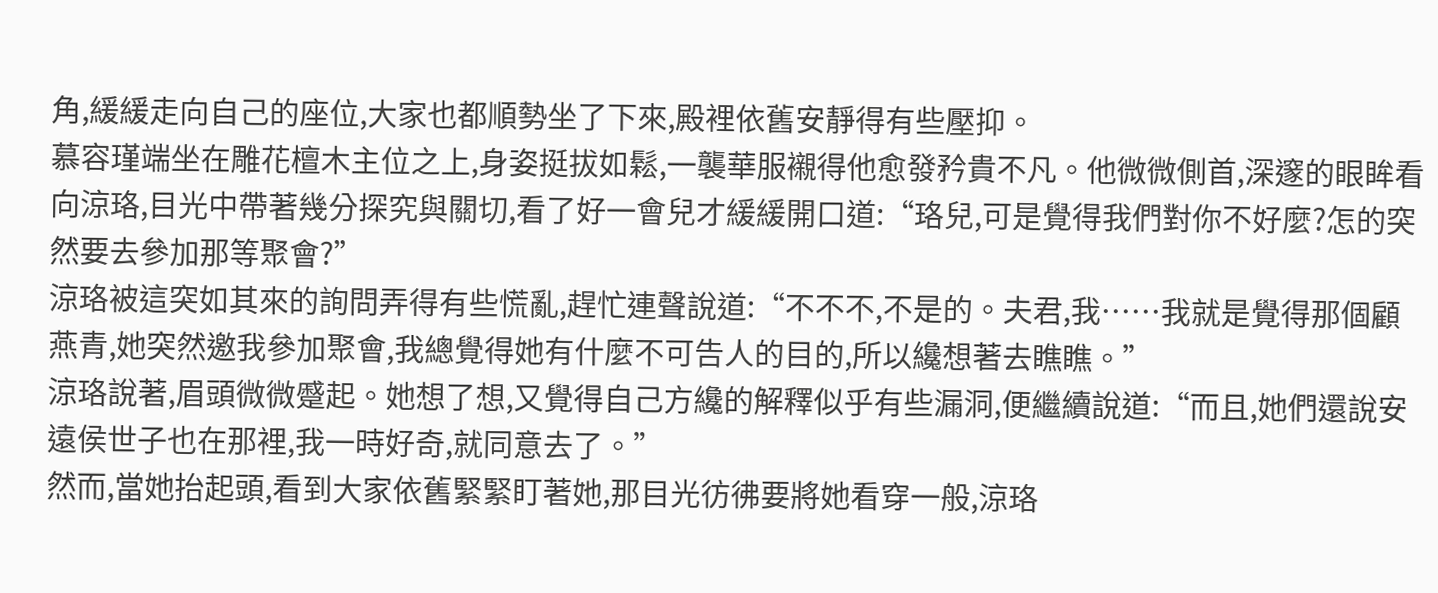角,緩緩走向自己的座位,大家也都順勢坐了下來,殿裡依舊安靜得有些壓抑。
慕容瑾端坐在雕花檀木主位之上,身姿挺拔如鬆,一襲華服襯得他愈發矜貴不凡。他微微側首,深邃的眼眸看向涼珞,目光中帶著幾分探究與關切,看了好一會兒才緩緩開口道:“珞兒,可是覺得我們對你不好麼?怎的突然要去參加那等聚會?”
涼珞被這突如其來的詢問弄得有些慌亂,趕忙連聲說道:“不不不,不是的。夫君,我……我就是覺得那個顧燕青,她突然邀我參加聚會,我總覺得她有什麼不可告人的目的,所以纔想著去瞧瞧。”
涼珞說著,眉頭微微蹙起。她想了想,又覺得自己方纔的解釋似乎有些漏洞,便繼續說道:“而且,她們還說安遠侯世子也在那裡,我一時好奇,就同意去了。”
然而,當她抬起頭,看到大家依舊緊緊盯著她,那目光彷彿要將她看穿一般,涼珞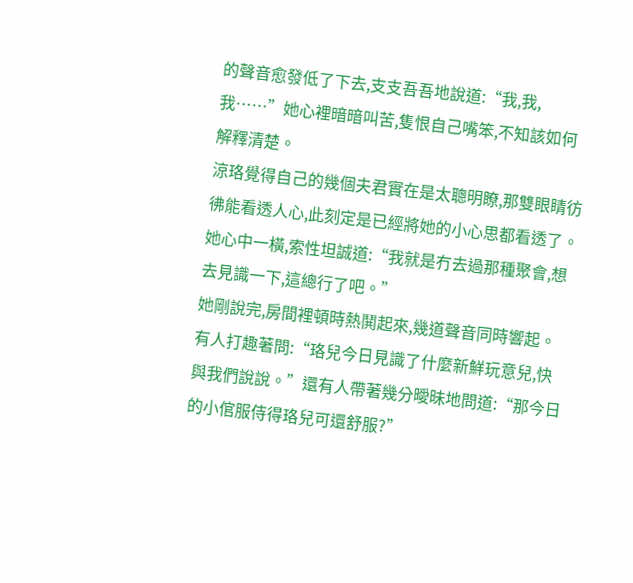的聲音愈發低了下去,支支吾吾地說道:“我,我,我……”她心裡暗暗叫苦,隻恨自己嘴笨,不知該如何解釋清楚。
涼珞覺得自己的幾個夫君實在是太聰明瞭,那雙眼睛彷彿能看透人心,此刻定是已經將她的小心思都看透了。她心中一橫,索性坦誠道:“我就是冇去過那種聚會,想去見識一下,這總行了吧。”
她剛說完,房間裡頓時熱鬨起來,幾道聲音同時響起。有人打趣著問:“珞兒今日見識了什麼新鮮玩意兒,快與我們說說。”還有人帶著幾分曖昧地問道:“那今日的小倌服侍得珞兒可還舒服?”